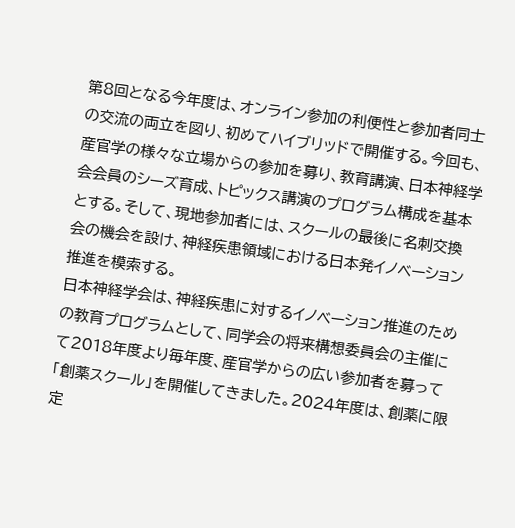第8回となる今年度は、オンライン参加の利便性と参加者同士の交流の両立を図り、初めてハイブリッドで開催する。今回も、産官学の様々な立場からの参加を募り、教育講演、日本神経学会会員のシーズ育成、トピックス講演のプログラム構成を基本とする。そして、現地参加者には、スクールの最後に名刺交換会の機会を設け、神経疾患領域における日本発イノベーション推進を模索する。
日本神経学会は、神経疾患に対するイノベーション推進のための教育プログラムとして、同学会の将来構想委員会の主催にて2018年度より毎年度、産官学からの広い参加者を募って「創薬スクール」を開催してきました。2024年度は、創薬に限定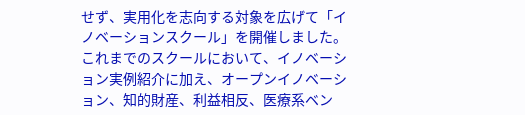せず、実用化を志向する対象を広げて「イノベーションスクール」を開催しました。これまでのスクールにおいて、イノベーション実例紹介に加え、オープンイノベーション、知的財産、利益相反、医療系ベン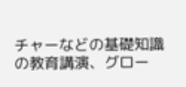チャーなどの基礎知識の教育講演、グロー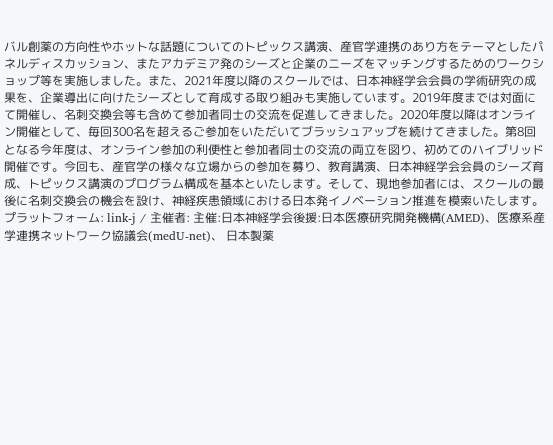バル創薬の方向性やホットな話題についてのトピックス講演、産官学連携のあり方をテーマとしたパネルディスカッション、またアカデミア発のシーズと企業のニーズをマッチングするためのワークショップ等を実施しました。また、2021年度以降のスクールでは、日本神経学会会員の学術研究の成果を、企業導出に向けたシーズとして育成する取り組みも実施しています。2019年度までは対面にて開催し、名刺交換会等も含めて参加者同士の交流を促進してきました。2020年度以降はオンライン開催として、毎回300名を超えるご参加をいただいてブラッシュアップを続けてきました。第8回となる今年度は、オンライン参加の利便性と参加者同士の交流の両立を図り、初めてのハイブリッド開催です。今回も、産官学の様々な立場からの参加を募り、教育講演、日本神経学会会員のシーズ育成、トピックス講演のプログラム構成を基本といたします。そして、現地参加者には、スクールの最後に名刺交換会の機会を設け、神経疾患領域における日本発イノベーション推進を模索いたします。
プラットフォーム: link-j / 主催者: 主催:日本神経学会後援:日本医療研究開発機構(AMED)、医療系産学連携ネットワーク協議会(medU-net)、 日本製薬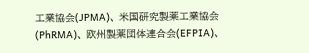工業協会(JPMA)、 米国研究製薬工業協会(PhRMA)、 欧州製薬団体連合会(EFPIA)、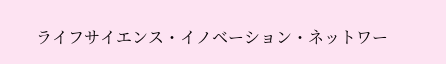ライフサイエンス・イノベーション・ネットワー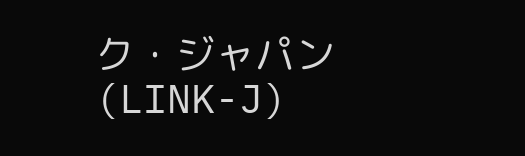ク・ジャパン(LINK-J)